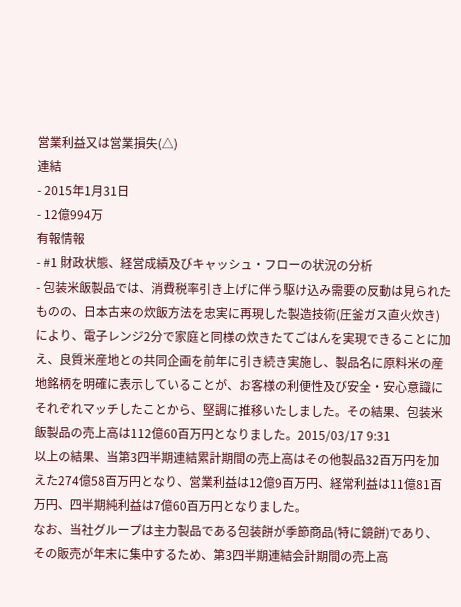営業利益又は営業損失(△)
連結
- 2015年1月31日
- 12億994万
有報情報
- #1 財政状態、経営成績及びキャッシュ・フローの状況の分析
- 包装米飯製品では、消費税率引き上げに伴う駆け込み需要の反動は見られたものの、日本古来の炊飯方法を忠実に再現した製造技術(圧釜ガス直火炊き)により、電子レンジ2分で家庭と同様の炊きたてごはんを実現できることに加え、良質米産地との共同企画を前年に引き続き実施し、製品名に原料米の産地銘柄を明確に表示していることが、お客様の利便性及び安全・安心意識にそれぞれマッチしたことから、堅調に推移いたしました。その結果、包装米飯製品の売上高は112億60百万円となりました。2015/03/17 9:31
以上の結果、当第3四半期連結累計期間の売上高はその他製品32百万円を加えた274億58百万円となり、営業利益は12億9百万円、経常利益は11億81百万円、四半期純利益は7億60百万円となりました。
なお、当社グループは主力製品である包装餅が季節商品(特に鏡餅)であり、その販売が年末に集中するため、第3四半期連結会計期間の売上高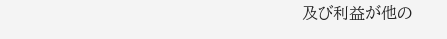及び利益が他の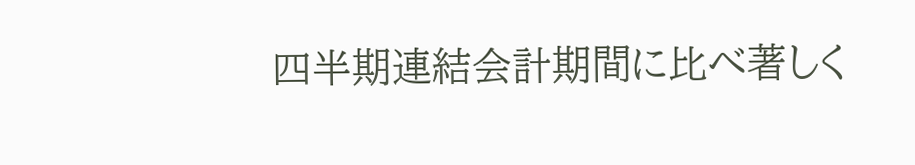四半期連結会計期間に比べ著しく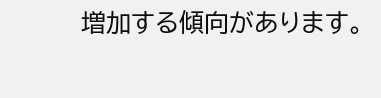増加する傾向があります。